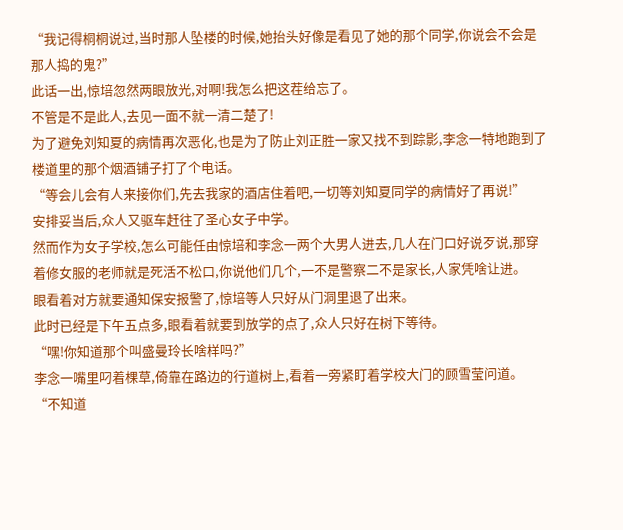“我记得桐桐说过,当时那人坠楼的时候,她抬头好像是看见了她的那个同学,你说会不会是那人捣的鬼?”
此话一出,惊培忽然两眼放光,对啊!我怎么把这茬给忘了。
不管是不是此人,去见一面不就一清二楚了!
为了避免刘知夏的病情再次恶化,也是为了防止刘正胜一家又找不到踪影,李念一特地跑到了楼道里的那个烟酒铺子打了个电话。
“等会儿会有人来接你们,先去我家的酒店住着吧,一切等刘知夏同学的病情好了再说!”
安排妥当后,众人又驱车赶往了圣心女子中学。
然而作为女子学校,怎么可能任由惊培和李念一两个大男人进去,几人在门口好说歹说,那穿着修女服的老师就是死活不松口,你说他们几个,一不是警察二不是家长,人家凭啥让进。
眼看着对方就要通知保安报警了,惊培等人只好从门洞里退了出来。
此时已经是下午五点多,眼看着就要到放学的点了,众人只好在树下等待。
“嘿!你知道那个叫盛曼玲长啥样吗?”
李念一嘴里叼着棵草,倚靠在路边的行道树上,看着一旁紧盯着学校大门的顾雪莹问道。
“不知道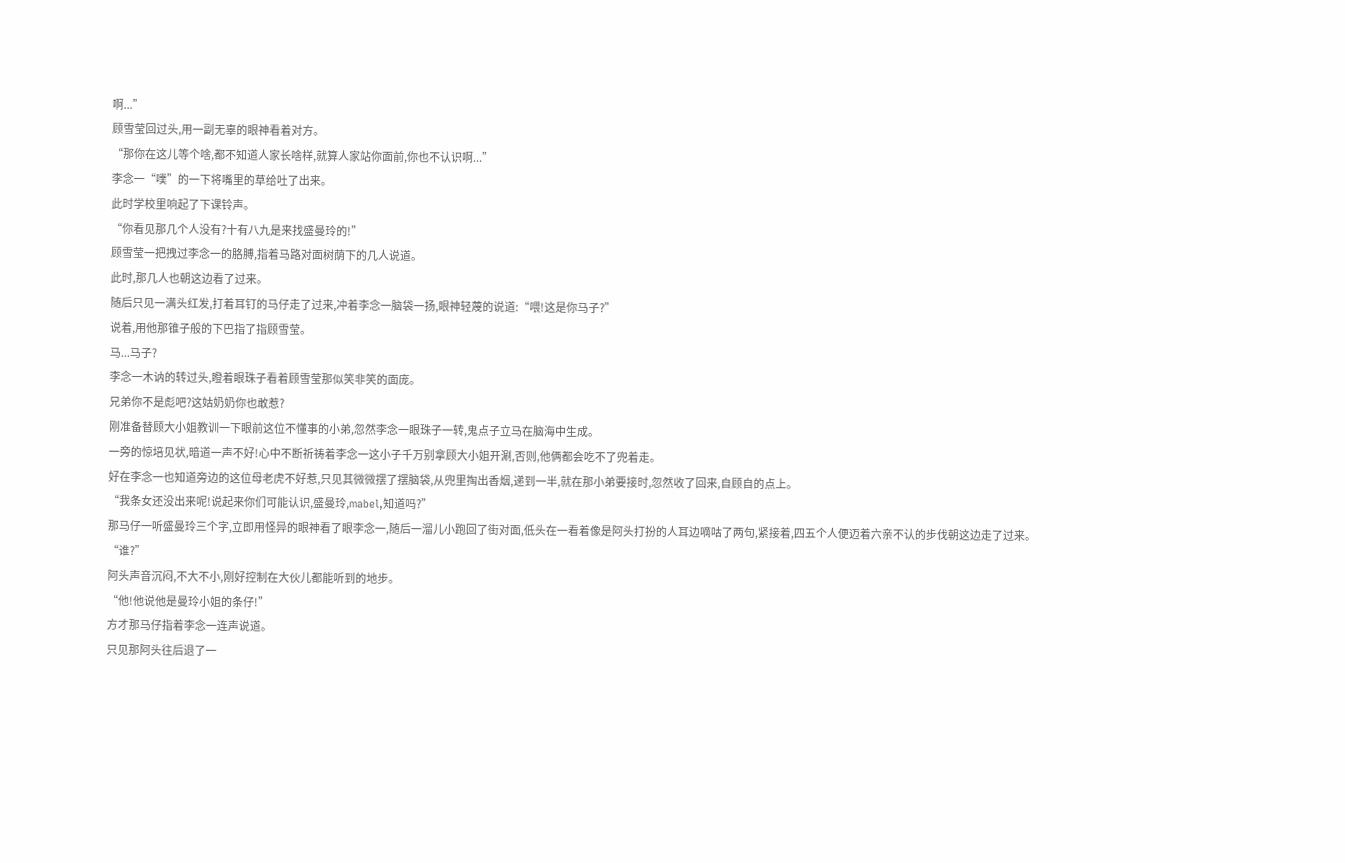啊...”
顾雪莹回过头,用一副无辜的眼神看着对方。
“那你在这儿等个啥,都不知道人家长啥样,就算人家站你面前,你也不认识啊...”
李念一“噗”的一下将嘴里的草给吐了出来。
此时学校里响起了下课铃声。
“你看见那几个人没有?十有八九是来找盛曼玲的!”
顾雪莹一把拽过李念一的胳膊,指着马路对面树荫下的几人说道。
此时,那几人也朝这边看了过来。
随后只见一满头红发,打着耳钉的马仔走了过来,冲着李念一脑袋一扬,眼神轻蔑的说道:“喂!这是你马子?”
说着,用他那锥子般的下巴指了指顾雪莹。
马...马子?
李念一木讷的转过头,瞪着眼珠子看着顾雪莹那似笑非笑的面庞。
兄弟你不是彪吧?这姑奶奶你也敢惹?
刚准备替顾大小姐教训一下眼前这位不懂事的小弟,忽然李念一眼珠子一转,鬼点子立马在脑海中生成。
一旁的惊培见状,暗道一声不好!心中不断祈祷着李念一这小子千万别拿顾大小姐开涮,否则,他俩都会吃不了兜着走。
好在李念一也知道旁边的这位母老虎不好惹,只见其微微摆了摆脑袋,从兜里掏出香烟,递到一半,就在那小弟要接时,忽然收了回来,自顾自的点上。
“我条女还没出来呢!说起来你们可能认识,盛曼玲,mabel,知道吗?”
那马仔一听盛曼玲三个字,立即用怪异的眼神看了眼李念一,随后一溜儿小跑回了街对面,低头在一看着像是阿头打扮的人耳边嘀咕了两句,紧接着,四五个人便迈着六亲不认的步伐朝这边走了过来。
“谁?”
阿头声音沉闷,不大不小,刚好控制在大伙儿都能听到的地步。
“他!他说他是曼玲小姐的条仔!”
方才那马仔指着李念一连声说道。
只见那阿头往后退了一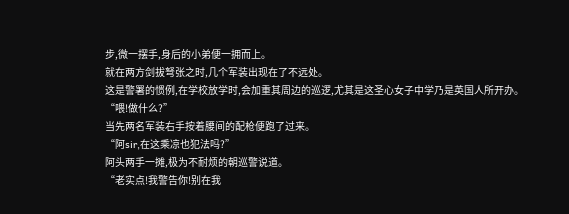步,微一摆手,身后的小弟便一拥而上。
就在两方剑拔弩张之时,几个军装出现在了不远处。
这是警署的惯例,在学校放学时,会加重其周边的巡逻,尤其是这圣心女子中学乃是英国人所开办。
“喂!做什么?”
当先两名军装右手按着腰间的配枪便跑了过来。
“阿sir,在这乘凉也犯法吗?”
阿头两手一摊,极为不耐烦的朝巡警说道。
“老实点!我警告你!别在我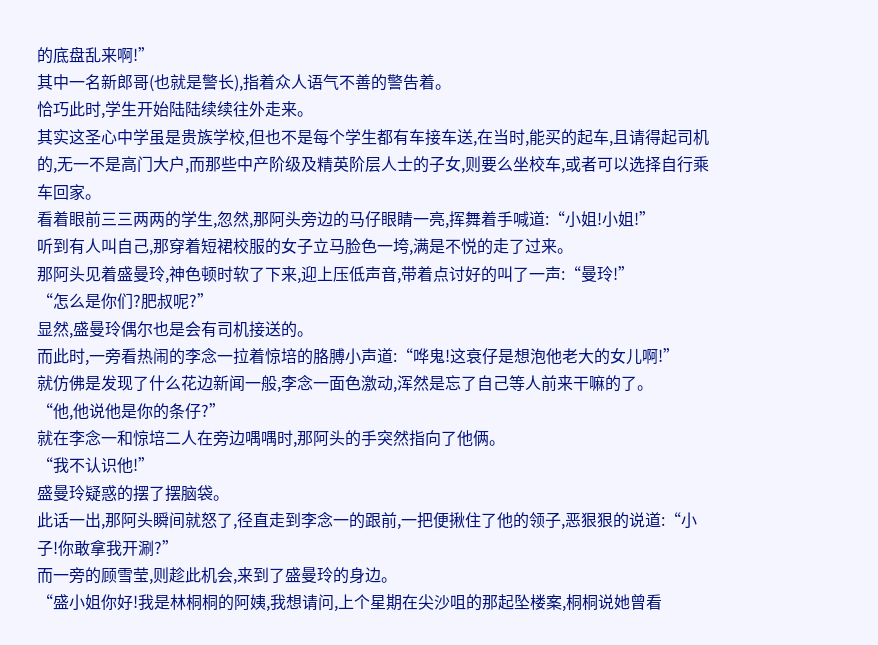的底盘乱来啊!”
其中一名新郎哥(也就是警长),指着众人语气不善的警告着。
恰巧此时,学生开始陆陆续续往外走来。
其实这圣心中学虽是贵族学校,但也不是每个学生都有车接车送,在当时,能买的起车,且请得起司机的,无一不是高门大户,而那些中产阶级及精英阶层人士的子女,则要么坐校车,或者可以选择自行乘车回家。
看着眼前三三两两的学生,忽然,那阿头旁边的马仔眼睛一亮,挥舞着手喊道:“小姐!小姐!”
听到有人叫自己,那穿着短裙校服的女子立马脸色一垮,满是不悦的走了过来。
那阿头见着盛曼玲,神色顿时软了下来,迎上压低声音,带着点讨好的叫了一声:“曼玲!”
“怎么是你们?肥叔呢?”
显然,盛曼玲偶尔也是会有司机接送的。
而此时,一旁看热闹的李念一拉着惊培的胳膊小声道:“哗鬼!这衰仔是想泡他老大的女儿啊!”
就仿佛是发现了什么花边新闻一般,李念一面色激动,浑然是忘了自己等人前来干嘛的了。
“他,他说他是你的条仔?”
就在李念一和惊培二人在旁边喁喁时,那阿头的手突然指向了他俩。
“我不认识他!”
盛曼玲疑惑的摆了摆脑袋。
此话一出,那阿头瞬间就怒了,径直走到李念一的跟前,一把便揪住了他的领子,恶狠狠的说道:“小子!你敢拿我开涮?”
而一旁的顾雪莹,则趁此机会,来到了盛曼玲的身边。
“盛小姐你好!我是林桐桐的阿姨,我想请问,上个星期在尖沙咀的那起坠楼案,桐桐说她曾看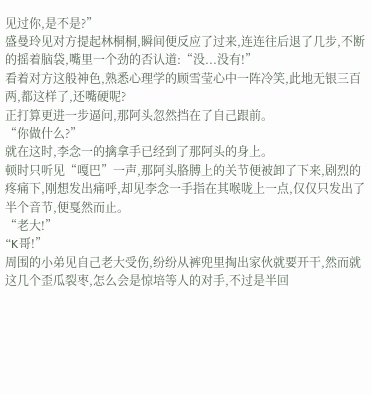见过你,是不是?”
盛曼玲见对方提起林桐桐,瞬间便反应了过来,连连往后退了几步,不断的摇着脑袋,嘴里一个劲的否认道:“没...没有!”
看着对方这般神色,熟悉心理学的顾雪莹心中一阵冷笑,此地无银三百两,都这样了,还嘴硬呢?
正打算更进一步逼问,那阿头忽然挡在了自己跟前。
“你做什么?”
就在这时,李念一的擒拿手已经到了那阿头的身上。
顿时只听见“嘎巴”一声,那阿头胳膊上的关节便被卸了下来,剧烈的疼痛下,刚想发出痛呼,却见李念一手指在其喉咙上一点,仅仅只发出了半个音节,便戛然而止。
“老大!”
“K哥!”
周围的小弟见自己老大受伤,纷纷从裤兜里掏出家伙就要开干,然而就这几个歪瓜裂枣,怎么会是惊培等人的对手,不过是半回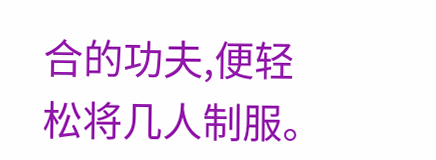合的功夫,便轻松将几人制服。